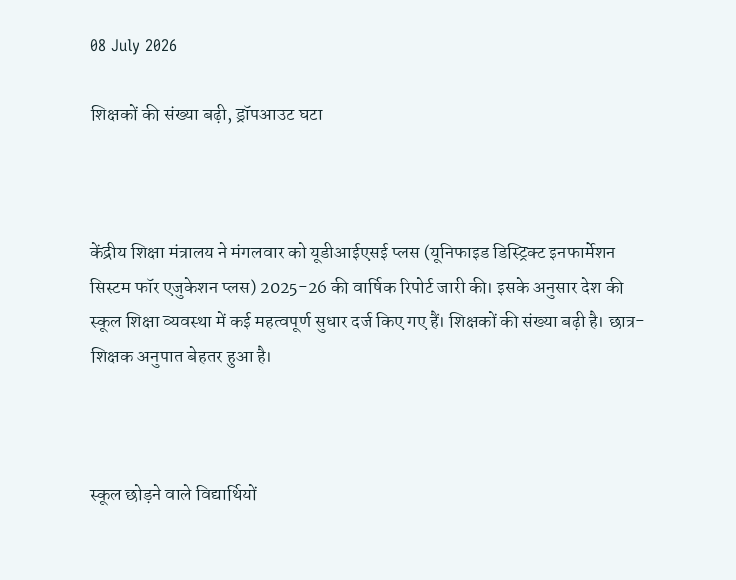08 July 2026

शिक्षकों की संख्या बढ़ी, ड्रॉपआउट घटा



केंद्रीय शिक्षा मंत्रालय ने मंगलवार को यूडीआईएसई प्लस (यूनिफाइड डिस्ट्रिक्ट इनफार्मेशन सिस्टम फॉर एजुकेशन प्लस) 2025-26 की वार्षिक रिपोर्ट जारी की। इसके अनुसार देश की स्कूल शिक्षा व्यवस्था में कई महत्वपूर्ण सुधार दर्ज किए गए हैं। शिक्षकों की संख्या बढ़ी है। छात्र-शिक्षक अनुपात बेहतर हुआ है।



स्कूल छोड़ने वाले विद्यार्थियों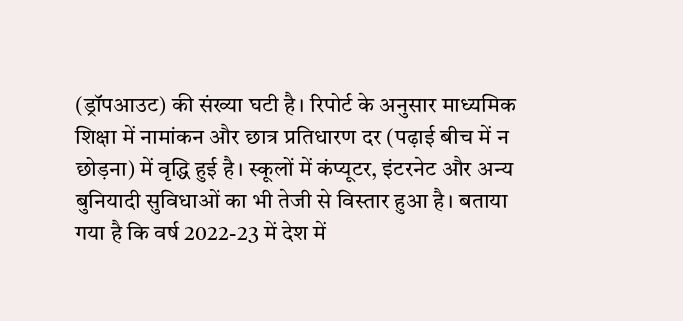(ड्रॉपआउट) की संख्या घटी है। रिपोर्ट के अनुसार माध्यमिक शिक्षा में नामांकन और छात्र प्रतिधारण दर (पढ़ाई बीच में न छोड़ना) में वृद्धि हुई है। स्कूलों में कंप्यूटर, इंटरनेट और अन्य बुनियादी सुविधाओं का भी तेजी से विस्तार हुआ है। बताया गया है कि वर्ष 2022-23 में देश में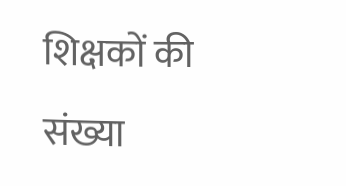शिक्षकों की संख्या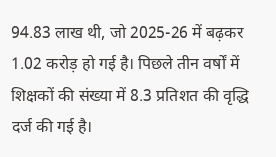94.83 लाख थी, जो 2025-26 में बढ़कर 1.02 करोड़ हो गई है। पिछले तीन वर्षों में शिक्षकों की संख्या में 8.3 प्रतिशत की वृद्धि दर्ज की गई है।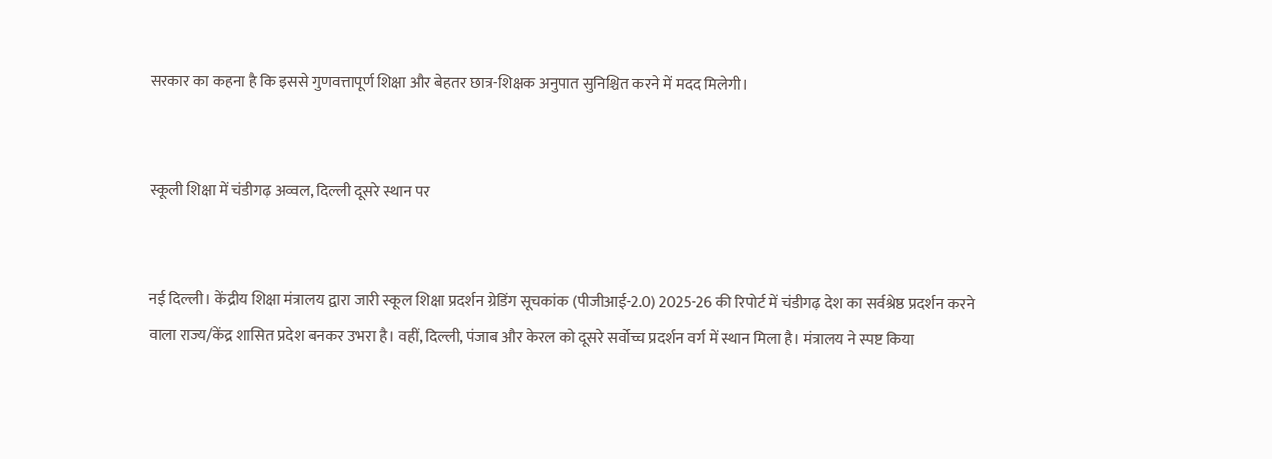सरकार का कहना है कि इससे गुणवत्तापूर्ण शिक्षा और बेहतर छात्र-शिक्षक अनुपात सुनिश्चित करने में मदद मिलेगी।


स्कूली शिक्षा में चंडीगढ़ अव्वल, दिल्ली दूसरे स्थान पर


नई दिल्ली। केंद्रीय शिक्षा मंत्रालय द्वारा जारी स्कूल शिक्षा प्रदर्शन ग्रेडिंग सूचकांक (पीजीआई-2.0) 2025-26 की रिपोर्ट में चंडीगढ़ देश का सर्वश्रेष्ठ प्रदर्शन करने वाला राज्य/केंद्र शासित प्रदेश बनकर उभरा है। वहीं, दिल्ली, पंजाब और केरल को दूसरे सर्वोच्च प्रदर्शन वर्ग में स्थान मिला है। मंत्रालय ने स्पष्ट किया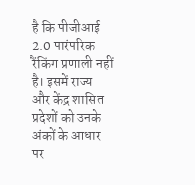है कि पीजीआई 2.0 पारंपरिक रैंकिंग प्रणाली नहीं है। इसमें राज्य और केंद्र शासित प्रदेशों को उनके अंकों के आधार पर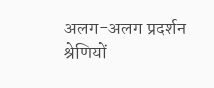अलग-अलग प्रदर्शन श्रेणियों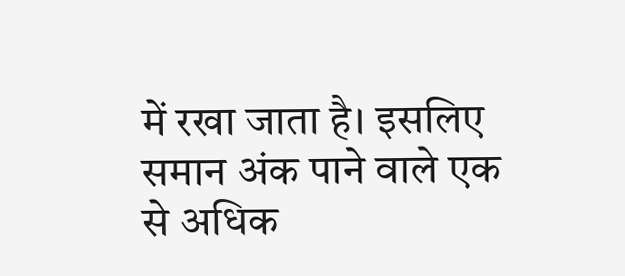में रखा जाता है। इसलिए समान अंक पाने वाले एक से अधिक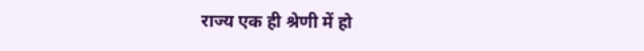राज्य एक ही श्रेणी में हो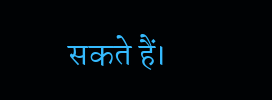सकते हैं।